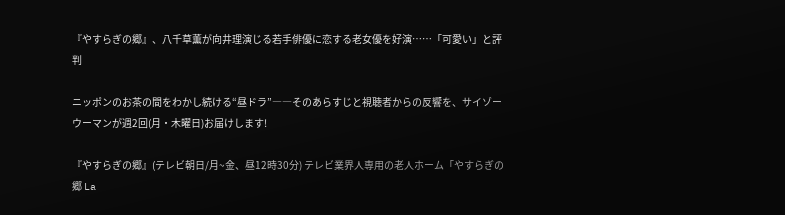『やすらぎの郷』、八千草薫が向井理演じる若手俳優に恋する老女優を好演……「可愛い」と評判

ニッポンのお茶の間をわかし続ける“昼ドラ”――そのあらすじと視聴者からの反響を、サイゾーウーマンが週2回(月・木曜日)お届けします!

『やすらぎの郷』(テレビ朝日/月~金、昼12時30分) テレビ業界人専用の老人ホーム「やすらぎの郷 La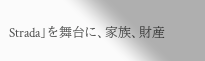Strada」を舞台に、家族、財産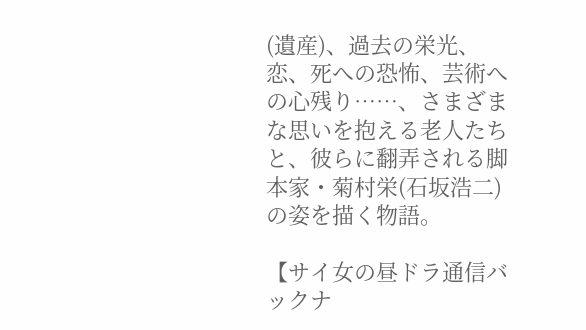(遺産)、過去の栄光、恋、死への恐怖、芸術への心残り……、さまざまな思いを抱える老人たちと、彼らに翻弄される脚本家・菊村栄(石坂浩二)の姿を描く物語。

【サイ女の昼ドラ通信バックナ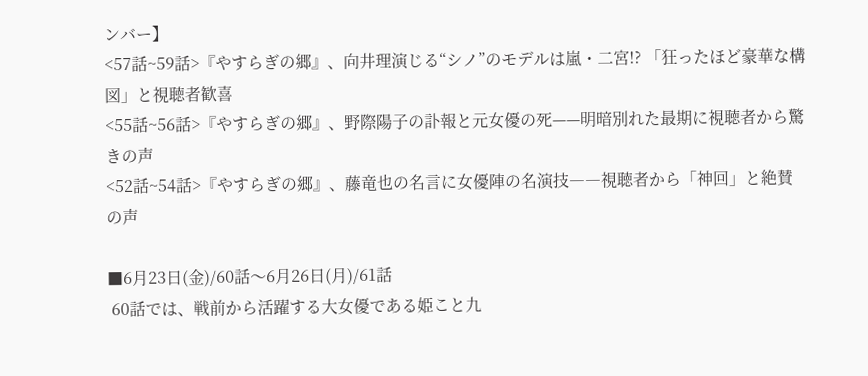ンバー】
<57話~59話>『やすらぎの郷』、向井理演じる“シノ”のモデルは嵐・二宮!? 「狂ったほど豪華な構図」と視聴者歓喜
<55話~56話>『やすらぎの郷』、野際陽子の訃報と元女優の死——明暗別れた最期に視聴者から驚きの声
<52話~54話>『やすらぎの郷』、藤竜也の名言に女優陣の名演技――視聴者から「神回」と絶賛の声

■6月23日(金)/60話〜6月26日(月)/61話
 60話では、戦前から活躍する大女優である姫こと九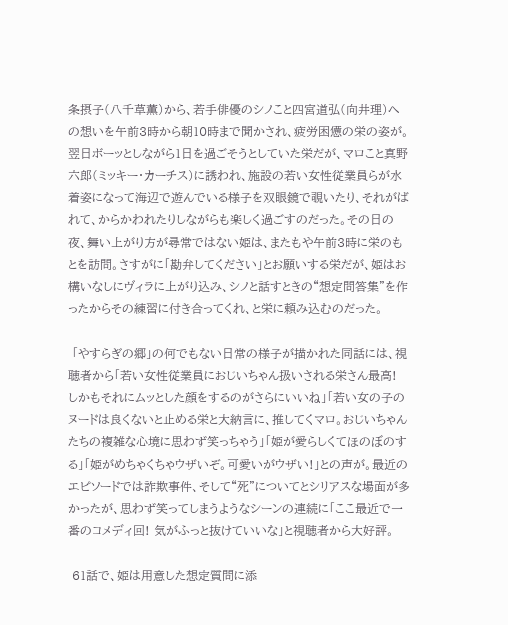条摂子(八千草薫)から、若手俳優のシノこと四宮道弘(向井理)への想いを午前3時から朝10時まで聞かされ、疲労困憊の栄の姿が。翌日ボーッとしながら1日を過ごそうとしていた栄だが、マロこと真野六郎(ミッキー・カーチス)に誘われ、施設の若い女性従業員らが水着姿になって海辺で遊んでいる様子を双眼鏡で覗いたり、それがばれて、からかわれたりしながらも楽しく過ごすのだった。その日の夜、舞い上がり方が尋常ではない姫は、またもや午前3時に栄のもとを訪問。さすがに「勘弁してください」とお願いする栄だが、姫はお構いなしにヴィラに上がり込み、シノと話すときの“想定問答集”を作ったからその練習に付き合ってくれ、と栄に頼み込むのだった。

 「やすらぎの郷」の何でもない日常の様子が描かれた同話には、視聴者から「若い女性従業員におじいちゃん扱いされる栄さん最高! しかもそれにムッとした顔をするのがさらにいいね」「若い女の子のヌードは良くないと止める栄と大納言に、推してくマロ。おじいちゃんたちの複雑な心境に思わず笑っちゃう」「姫が愛らしくてほのぼのする」「姫がめちゃくちゃウザいぞ。可愛いがウザい!」との声が。最近のエピソードでは詐欺事件、そして“死”についてとシリアスな場面が多かったが、思わず笑ってしまうようなシーンの連続に「ここ最近で一番のコメディ回! 気がふっと抜けていいな」と視聴者から大好評。

 61話で、姫は用意した想定質問に添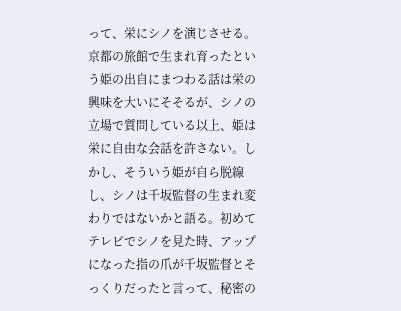って、栄にシノを演じさせる。京都の旅館で生まれ育ったという姫の出自にまつわる話は栄の興味を大いにそそるが、シノの立場で質問している以上、姫は栄に自由な会話を許さない。しかし、そういう姫が自ら脱線し、シノは千坂監督の生まれ変わりではないかと語る。初めてテレビでシノを見た時、アップになった指の爪が千坂監督とそっくりだったと言って、秘密の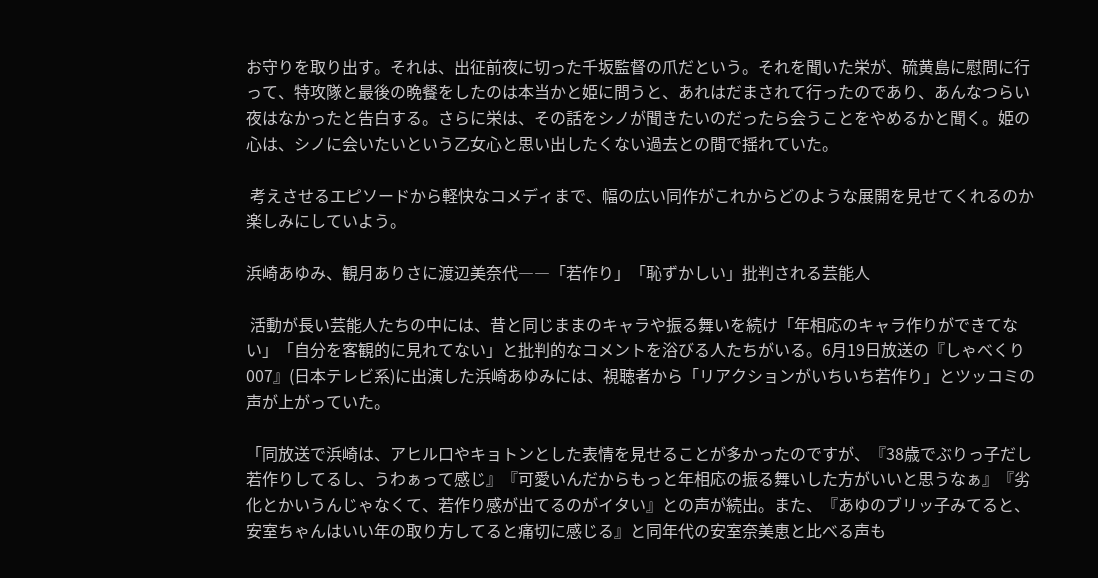お守りを取り出す。それは、出征前夜に切った千坂監督の爪だという。それを聞いた栄が、硫黄島に慰問に行って、特攻隊と最後の晩餐をしたのは本当かと姫に問うと、あれはだまされて行ったのであり、あんなつらい夜はなかったと告白する。さらに栄は、その話をシノが聞きたいのだったら会うことをやめるかと聞く。姫の心は、シノに会いたいという乙女心と思い出したくない過去との間で揺れていた。

 考えさせるエピソードから軽快なコメディまで、幅の広い同作がこれからどのような展開を見せてくれるのか楽しみにしていよう。

浜崎あゆみ、観月ありさに渡辺美奈代――「若作り」「恥ずかしい」批判される芸能人

 活動が長い芸能人たちの中には、昔と同じままのキャラや振る舞いを続け「年相応のキャラ作りができてない」「自分を客観的に見れてない」と批判的なコメントを浴びる人たちがいる。6月19日放送の『しゃべくり007』(日本テレビ系)に出演した浜崎あゆみには、視聴者から「リアクションがいちいち若作り」とツッコミの声が上がっていた。

「同放送で浜崎は、アヒル口やキョトンとした表情を見せることが多かったのですが、『38歳でぶりっ子だし若作りしてるし、うわぁって感じ』『可愛いんだからもっと年相応の振る舞いした方がいいと思うなぁ』『劣化とかいうんじゃなくて、若作り感が出てるのがイタい』との声が続出。また、『あゆのブリッ子みてると、安室ちゃんはいい年の取り方してると痛切に感じる』と同年代の安室奈美恵と比べる声も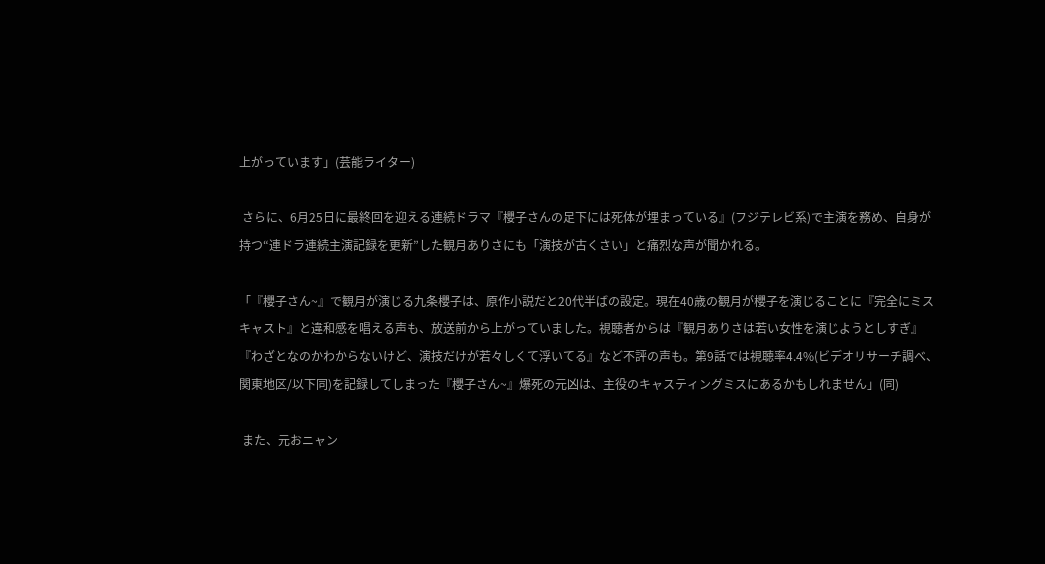上がっています」(芸能ライター)

 さらに、6月25日に最終回を迎える連続ドラマ『櫻子さんの足下には死体が埋まっている』(フジテレビ系)で主演を務め、自身が持つ“連ドラ連続主演記録を更新”した観月ありさにも「演技が古くさい」と痛烈な声が聞かれる。

「『櫻子さん~』で観月が演じる九条櫻子は、原作小説だと20代半ばの設定。現在40歳の観月が櫻子を演じることに『完全にミスキャスト』と違和感を唱える声も、放送前から上がっていました。視聴者からは『観月ありさは若い女性を演じようとしすぎ』『わざとなのかわからないけど、演技だけが若々しくて浮いてる』など不評の声も。第9話では視聴率4.4%(ビデオリサーチ調べ、関東地区/以下同)を記録してしまった『櫻子さん~』爆死の元凶は、主役のキャスティングミスにあるかもしれません」(同)

 また、元おニャン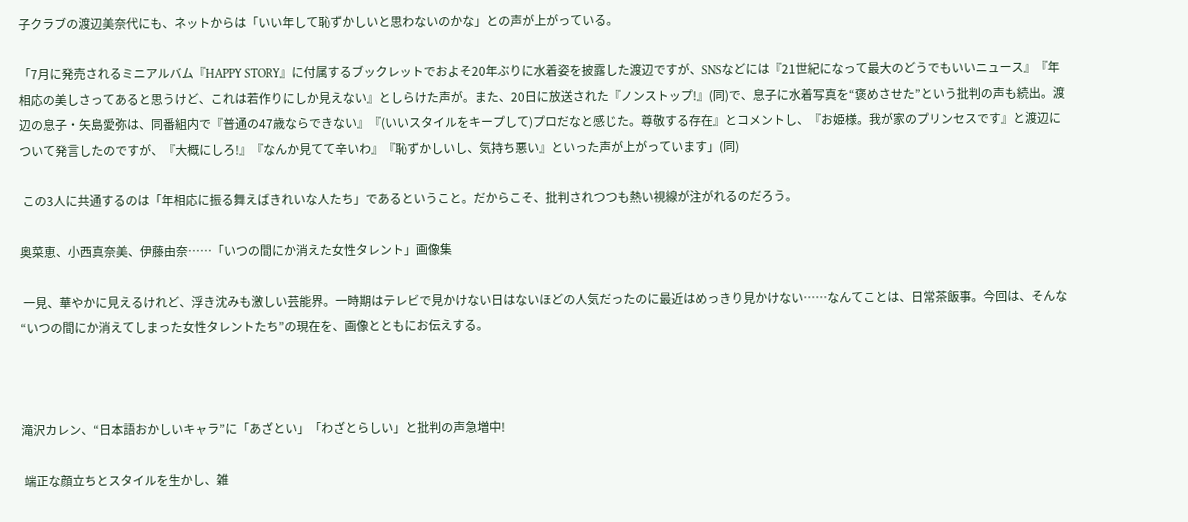子クラブの渡辺美奈代にも、ネットからは「いい年して恥ずかしいと思わないのかな」との声が上がっている。

「7月に発売されるミニアルバム『HAPPY STORY』に付属するブックレットでおよそ20年ぶりに水着姿を披露した渡辺ですが、SNSなどには『21世紀になって最大のどうでもいいニュース』『年相応の美しさってあると思うけど、これは若作りにしか見えない』としらけた声が。また、20日に放送された『ノンストップ!』(同)で、息子に水着写真を“褒めさせた”という批判の声も続出。渡辺の息子・矢島愛弥は、同番組内で『普通の47歳ならできない』『(いいスタイルをキープして)プロだなと感じた。尊敬する存在』とコメントし、『お姫様。我が家のプリンセスです』と渡辺について発言したのですが、『大概にしろ!』『なんか見てて辛いわ』『恥ずかしいし、気持ち悪い』といった声が上がっています」(同)

 この3人に共通するのは「年相応に振る舞えばきれいな人たち」であるということ。だからこそ、批判されつつも熱い視線が注がれるのだろう。

奥菜恵、小西真奈美、伊藤由奈……「いつの間にか消えた女性タレント」画像集

 一見、華やかに見えるけれど、浮き沈みも激しい芸能界。一時期はテレビで見かけない日はないほどの人気だったのに最近はめっきり見かけない……なんてことは、日常茶飯事。今回は、そんな“いつの間にか消えてしまった女性タレントたち”の現在を、画像とともにお伝えする。



滝沢カレン、“日本語おかしいキャラ”に「あざとい」「わざとらしい」と批判の声急増中!

 端正な顔立ちとスタイルを生かし、雑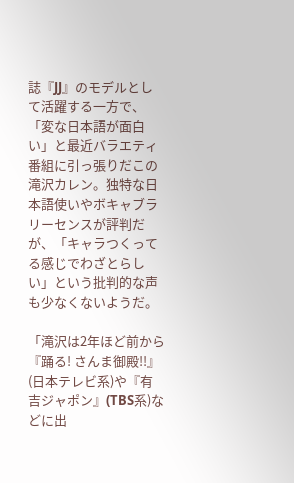誌『JJ』のモデルとして活躍する一方で、「変な日本語が面白い」と最近バラエティ番組に引っ張りだこの滝沢カレン。独特な日本語使いやボキャブラリーセンスが評判だが、「キャラつくってる感じでわざとらしい」という批判的な声も少なくないようだ。

「滝沢は2年ほど前から『踊る! さんま御殿!!』(日本テレビ系)や『有吉ジャポン』(TBS系)などに出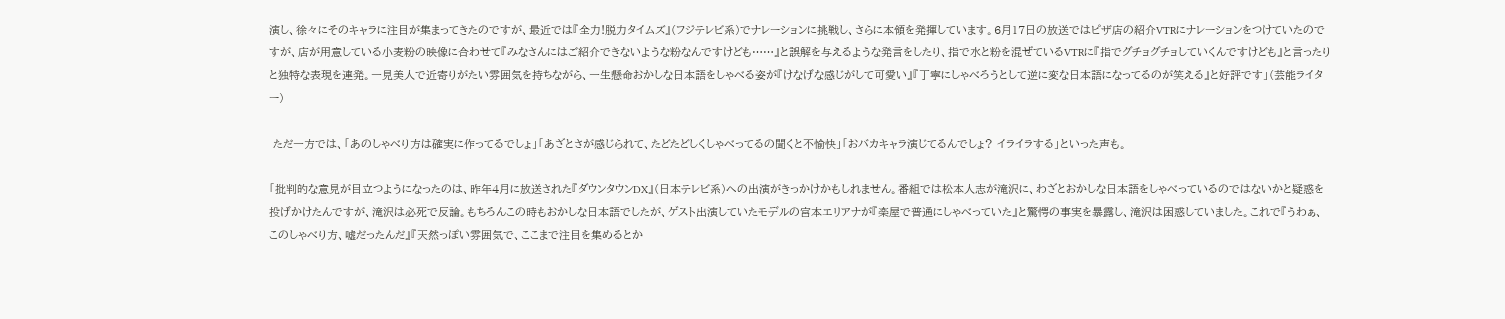演し、徐々にそのキャラに注目が集まってきたのですが、最近では『全力!脱力タイムズ』(フジテレビ系)でナレーションに挑戦し、さらに本領を発揮しています。6月17日の放送ではピザ店の紹介VTRにナレーションをつけていたのですが、店が用意している小麦粉の映像に合わせて『みなさんにはご紹介できないような粉なんですけども……』と誤解を与えるような発言をしたり、指で水と粉を混ぜているVTRに『指でグチョグチョしていくんですけども』と言ったりと独特な表現を連発。一見美人で近寄りがたい雰囲気を持ちながら、一生懸命おかしな日本語をしゃべる姿が『けなげな感じがして可愛い』『丁寧にしゃべろうとして逆に変な日本語になってるのが笑える』と好評です」(芸能ライター)

 ただ一方では、「あのしゃべり方は確実に作ってるでしょ」「あざとさが感じられて、たどたどしくしゃべってるの聞くと不愉快」「おバカキャラ演じてるんでしょ? イライラする」といった声も。

「批判的な意見が目立つようになったのは、昨年4月に放送された『ダウンタウンDX』(日本テレビ系)への出演がきっかけかもしれません。番組では松本人志が滝沢に、わざとおかしな日本語をしゃべっているのではないかと疑惑を投げかけたんですが、滝沢は必死で反論。もちろんこの時もおかしな日本語でしたが、ゲスト出演していたモデルの宮本エリアナが『楽屋で普通にしゃべっていた』と驚愕の事実を暴露し、滝沢は困惑していました。これで『うわぁ、このしゃべり方、嘘だったんだ』『天然っぽい雰囲気で、ここまで注目を集めるとか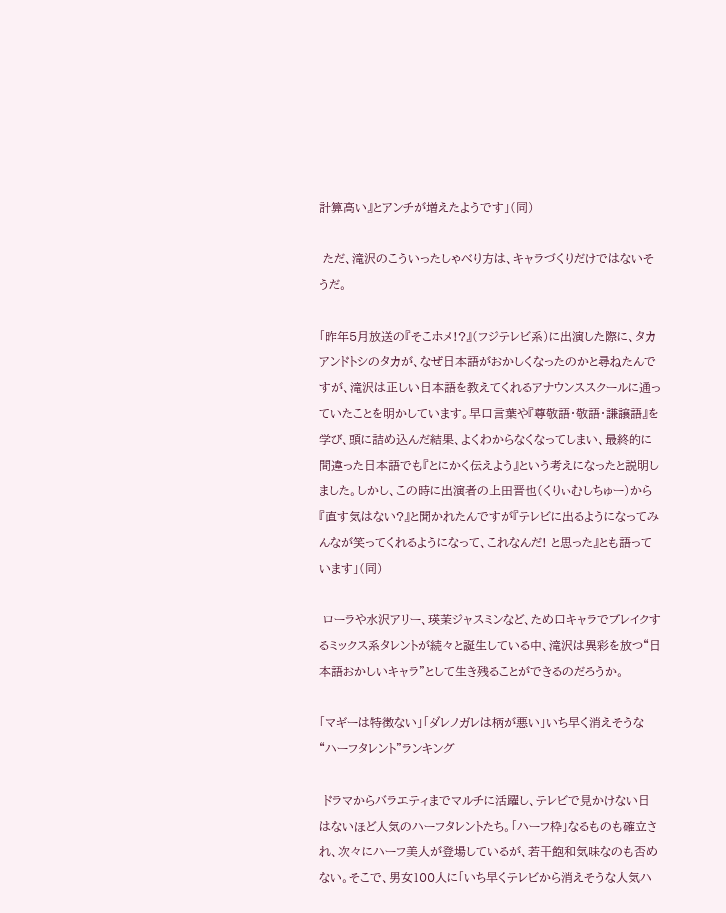計算高い』とアンチが増えたようです」(同)

 ただ、滝沢のこういったしゃべり方は、キャラづくりだけではないそうだ。

「昨年5月放送の『そこホメ!?』(フジテレビ系)に出演した際に、タカアンドトシのタカが、なぜ日本語がおかしくなったのかと尋ねたんですが、滝沢は正しい日本語を教えてくれるアナウンススクールに通っていたことを明かしています。早口言葉や『尊敬語・敬語・謙譲語』を学び、頭に詰め込んだ結果、よくわからなくなってしまい、最終的に間違った日本語でも『とにかく伝えよう』という考えになったと説明しました。しかし、この時に出演者の上田晋也(くりぃむしちゅー)から『直す気はない?』と聞かれたんですが『テレビに出るようになってみんなが笑ってくれるようになって、これなんだ! と思った』とも語っています」(同)

 ローラや水沢アリー、瑛茉ジャスミンなど、ため口キャラでブレイクするミックス系タレントが続々と誕生している中、滝沢は異彩を放つ“日本語おかしいキャラ”として生き残ることができるのだろうか。

「マギーは特徴ない」「ダレノガレは柄が悪い」いち早く消えそうな“ハーフタレント”ランキング

 ドラマからバラエティまでマルチに活躍し、テレビで見かけない日はないほど人気のハーフタレントたち。「ハーフ枠」なるものも確立され、次々にハーフ美人が登場しているが、若干飽和気味なのも否めない。そこで、男女100人に「いち早くテレビから消えそうな人気ハ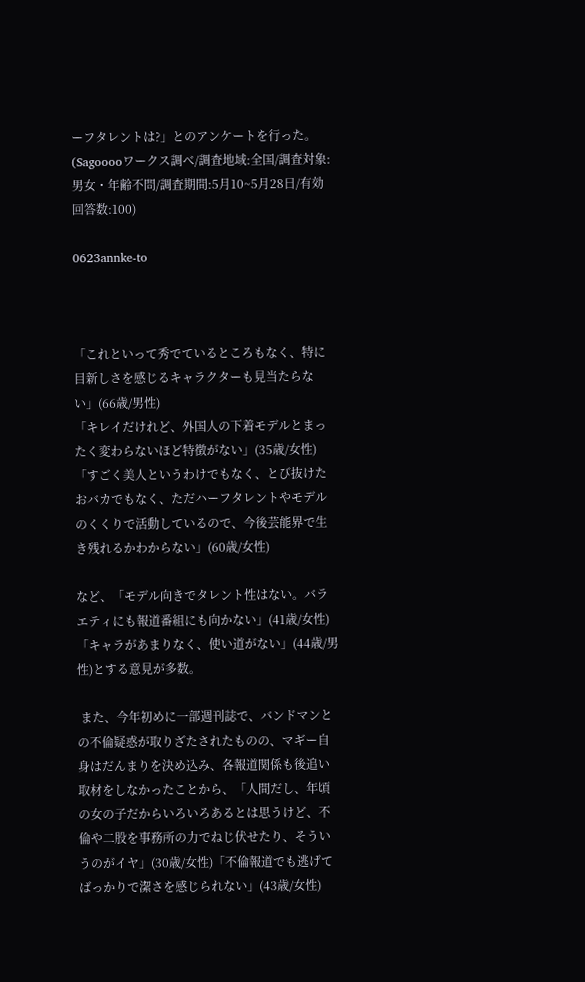ーフタレントは?」とのアンケートを行った。(Sagooooワークス調べ/調査地域:全国/調査対象:男女・年齢不問/調査期間:5月10~5月28日/有効回答数:100)

0623annke-to



「これといって秀でているところもなく、特に目新しさを感じるキャラクターも見当たらない」(66歳/男性)
「キレイだけれど、外国人の下着モデルとまったく変わらないほど特徴がない」(35歳/女性)
「すごく美人というわけでもなく、とび抜けたおバカでもなく、ただハーフタレントやモデルのくくりで活動しているので、今後芸能界で生き残れるかわからない」(60歳/女性)

など、「モデル向きでタレント性はない。バラエティにも報道番組にも向かない」(41歳/女性)「キャラがあまりなく、使い道がない」(44歳/男性)とする意見が多数。

 また、今年初めに一部週刊誌で、バンドマンとの不倫疑惑が取りざたされたものの、マギー自身はだんまりを決め込み、各報道関係も後追い取材をしなかったことから、「人間だし、年頃の女の子だからいろいろあるとは思うけど、不倫や二股を事務所の力でねじ伏せたり、そういうのがイヤ」(30歳/女性)「不倫報道でも逃げてばっかりで潔さを感じられない」(43歳/女性)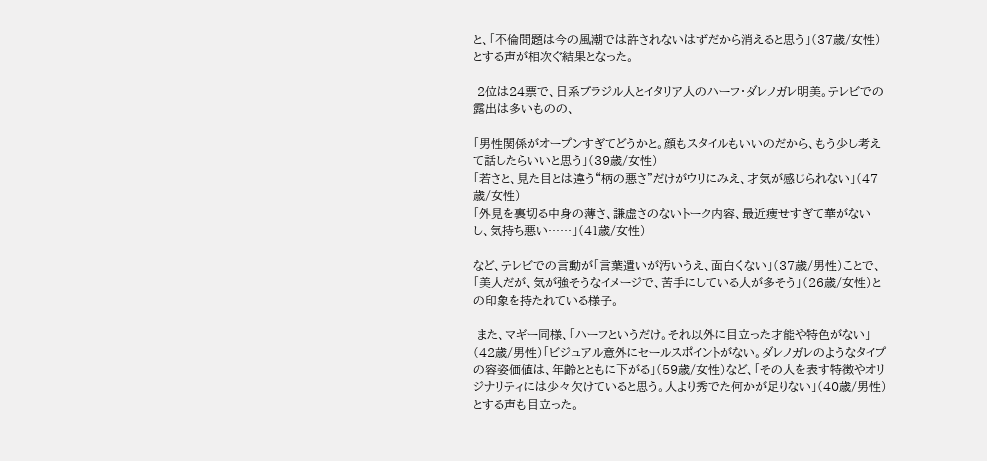と、「不倫問題は今の風潮では許されないはずだから消えると思う」(37歳/女性)とする声が相次ぐ結果となった。

 2位は24票で、日系ブラジル人とイタリア人のハーフ・ダレノガレ明美。テレビでの露出は多いものの、

「男性関係がオープンすぎてどうかと。顔もスタイルもいいのだから、もう少し考えて話したらいいと思う」(39歳/女性)
「若さと、見た目とは違う“柄の悪さ”だけがウリにみえ、才気が感じられない」(47歳/女性)
「外見を裏切る中身の薄さ、謙虚さのないトーク内容、最近痩せすぎて華がないし、気持ち悪い……」(41歳/女性)

など、テレビでの言動が「言葉遣いが汚いうえ、面白くない」(37歳/男性)ことで、「美人だが、気が強そうなイメージで、苦手にしている人が多そう」(26歳/女性)との印象を持たれている様子。

 また、マギー同様、「ハーフというだけ。それ以外に目立った才能や特色がない」(42歳/男性)「ビジュアル意外にセールスポイントがない。ダレノガレのようなタイプの容姿価値は、年齢とともに下がる」(59歳/女性)など、「その人を表す特徴やオリジナリティには少々欠けていると思う。人より秀でた何かが足りない」(40歳/男性)とする声も目立った。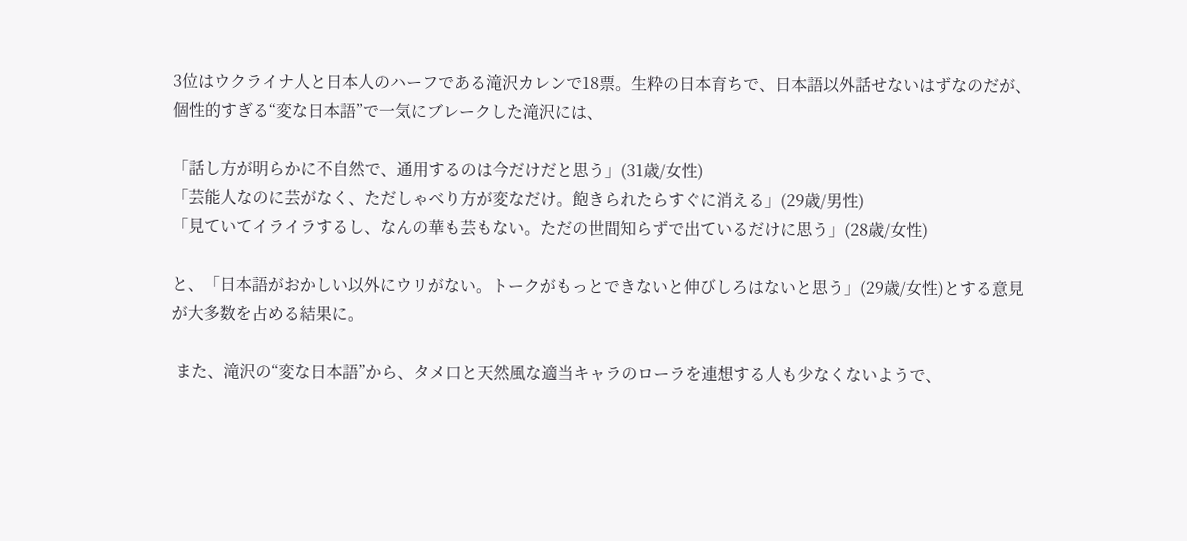3位はウクライナ人と日本人のハーフである滝沢カレンで18票。生粋の日本育ちで、日本語以外話せないはずなのだが、個性的すぎる“変な日本語”で一気にブレークした滝沢には、

「話し方が明らかに不自然で、通用するのは今だけだと思う」(31歳/女性)
「芸能人なのに芸がなく、ただしゃべり方が変なだけ。飽きられたらすぐに消える」(29歳/男性)
「見ていてイライラするし、なんの華も芸もない。ただの世間知らずで出ているだけに思う」(28歳/女性)

と、「日本語がおかしい以外にウリがない。トークがもっとできないと伸びしろはないと思う」(29歳/女性)とする意見が大多数を占める結果に。

 また、滝沢の“変な日本語”から、タメ口と天然風な適当キャラのローラを連想する人も少なくないようで、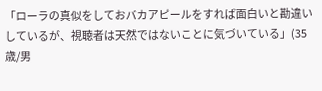「ローラの真似をしておバカアピールをすれば面白いと勘違いしているが、視聴者は天然ではないことに気づいている」(35歳/男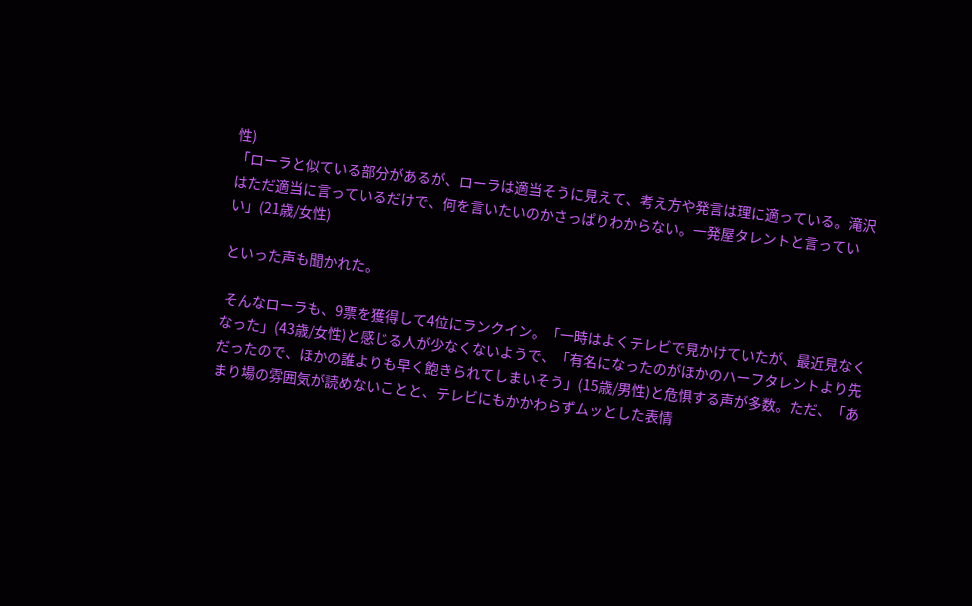性)
「ローラと似ている部分があるが、ローラは適当そうに見えて、考え方や発言は理に適っている。滝沢はただ適当に言っているだけで、何を言いたいのかさっぱりわからない。一発屋タレントと言っていい」(21歳/女性)

といった声も聞かれた。

 そんなローラも、9票を獲得して4位にランクイン。「一時はよくテレビで見かけていたが、最近見なくなった」(43歳/女性)と感じる人が少なくないようで、「有名になったのがほかのハーフタレントより先だったので、ほかの誰よりも早く飽きられてしまいそう」(15歳/男性)と危惧する声が多数。ただ、「あまり場の雰囲気が読めないことと、テレビにもかかわらずムッとした表情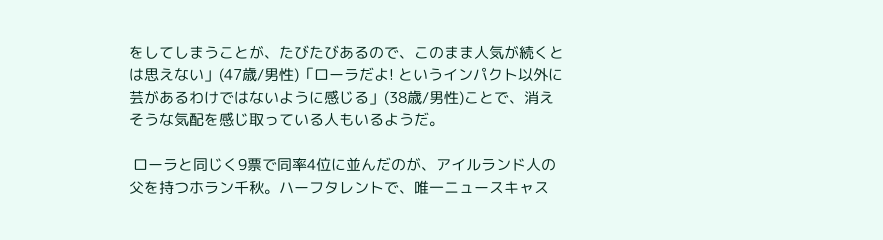をしてしまうことが、たびたびあるので、このまま人気が続くとは思えない」(47歳/男性)「ローラだよ! というインパクト以外に芸があるわけではないように感じる」(38歳/男性)ことで、消えそうな気配を感じ取っている人もいるようだ。

 ローラと同じく9票で同率4位に並んだのが、アイルランド人の父を持つホラン千秋。ハーフタレントで、唯一ニュースキャス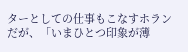ターとしての仕事もこなすホランだが、「いまひとつ印象が薄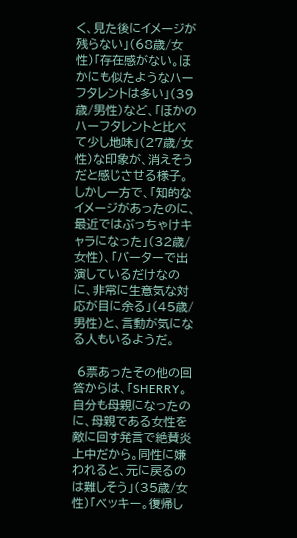く、見た後にイメージが残らない」(68歳/女性)「存在感がない。ほかにも似たようなハーフタレントは多い」(39歳/男性)など、「ほかのハーフタレントと比べて少し地味」(27歳/女性)な印象が、消えそうだと感じさせる様子。しかし一方で、「知的なイメージがあったのに、最近ではぶっちゃけキャラになった」(32歳/女性)、「バーターで出演しているだけなのに、非常に生意気な対応が目に余る」(45歳/男性)と、言動が気になる人もいるようだ。

 6票あったその他の回答からは、「SHERRY。自分も母親になったのに、母親である女性を敵に回す発言で絶賛炎上中だから。同性に嫌われると、元に戻るのは難しそう」(35歳/女性)「ベッキー。復帰し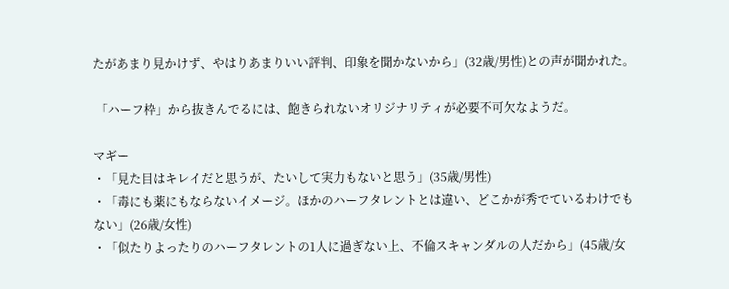たがあまり見かけず、やはりあまりいい評判、印象を聞かないから」(32歳/男性)との声が聞かれた。

 「ハーフ枠」から抜きんでるには、飽きられないオリジナリティが必要不可欠なようだ。

マギー
・「見た目はキレイだと思うが、たいして実力もないと思う」(35歳/男性)
・「毒にも薬にもならないイメージ。ほかのハーフタレントとは違い、どこかが秀でているわけでもない」(26歳/女性)
・「似たりよったりのハーフタレントの1人に過ぎない上、不倫スキャンダルの人だから」(45歳/女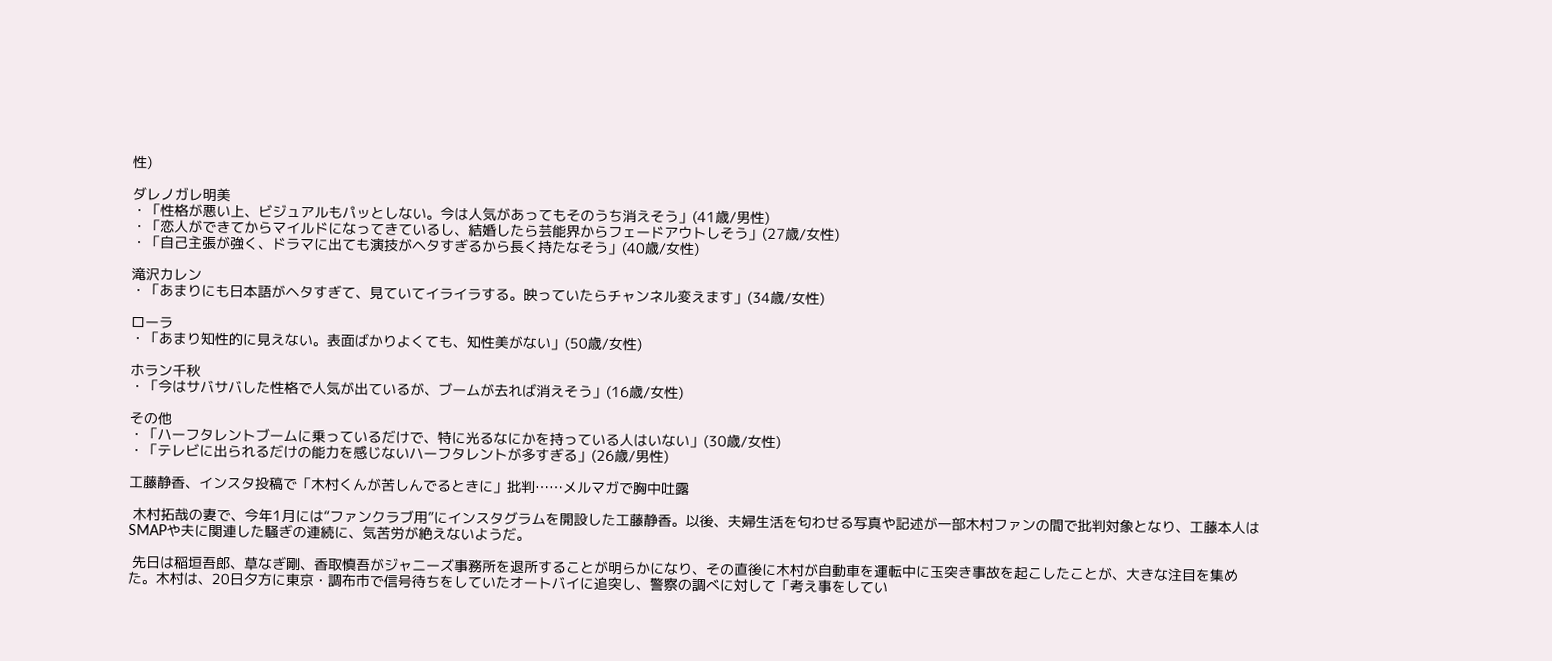性)

ダレノガレ明美
・「性格が悪い上、ビジュアルもパッとしない。今は人気があってもそのうち消えそう」(41歳/男性)
・「恋人ができてからマイルドになってきているし、結婚したら芸能界からフェードアウトしそう」(27歳/女性)
・「自己主張が強く、ドラマに出ても演技がヘタすぎるから長く持たなそう」(40歳/女性)

滝沢カレン
・「あまりにも日本語がヘタすぎて、見ていてイライラする。映っていたらチャンネル変えます」(34歳/女性)

ローラ
・「あまり知性的に見えない。表面ばかりよくても、知性美がない」(50歳/女性)

ホラン千秋
・「今はサバサバした性格で人気が出ているが、ブームが去れば消えそう」(16歳/女性)

その他
・「ハーフタレントブームに乗っているだけで、特に光るなにかを持っている人はいない」(30歳/女性)
・「テレビに出られるだけの能力を感じないハーフタレントが多すぎる」(26歳/男性)

工藤静香、インスタ投稿で「木村くんが苦しんでるときに」批判……メルマガで胸中吐露

 木村拓哉の妻で、今年1月には“ファンクラブ用”にインスタグラムを開設した工藤静香。以後、夫婦生活を匂わせる写真や記述が一部木村ファンの間で批判対象となり、工藤本人はSMAPや夫に関連した騒ぎの連続に、気苦労が絶えないようだ。

 先日は稲垣吾郎、草なぎ剛、香取慎吾がジャニーズ事務所を退所することが明らかになり、その直後に木村が自動車を運転中に玉突き事故を起こしたことが、大きな注目を集めた。木村は、20日夕方に東京・調布市で信号待ちをしていたオートバイに追突し、警察の調べに対して「考え事をしてい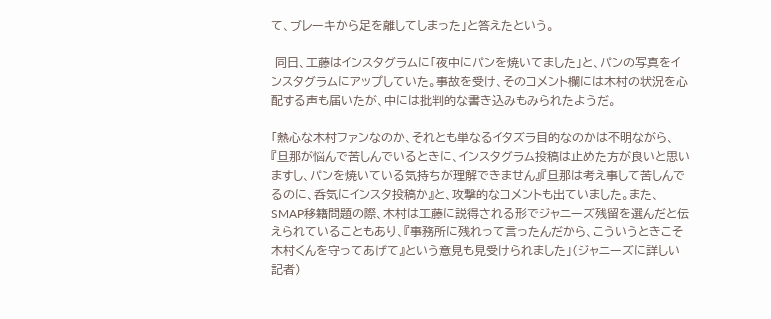て、ブレーキから足を離してしまった」と答えたという。

 同日、工藤はインスタグラムに「夜中にパンを焼いてました」と、パンの写真をインスタグラムにアップしていた。事故を受け、そのコメント欄には木村の状況を心配する声も届いたが、中には批判的な書き込みもみられたようだ。

「熱心な木村ファンなのか、それとも単なるイタズラ目的なのかは不明ながら、『旦那が悩んで苦しんでいるときに、インスタグラム投稿は止めた方が良いと思いますし、パンを焼いている気持ちが理解できません』『旦那は考え事して苦しんでるのに、呑気にインスタ投稿か』と、攻撃的なコメントも出ていました。また、SMAP移籍問題の際、木村は工藤に説得される形でジャニーズ残留を選んだと伝えられていることもあり、『事務所に残れって言ったんだから、こういうときこそ木村くんを守ってあげて』という意見も見受けられました」(ジャニーズに詳しい記者)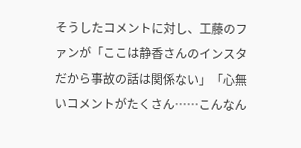そうしたコメントに対し、工藤のファンが「ここは静香さんのインスタだから事故の話は関係ない」「心無いコメントがたくさん……こんなん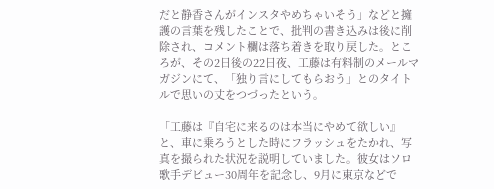だと静香さんがインスタやめちゃいそう」などと擁護の言葉を残したことで、批判の書き込みは後に削除され、コメント欄は落ち着きを取り戻した。ところが、その2日後の22日夜、工藤は有料制のメールマガジンにて、「独り言にしてもらおう」とのタイトルで思いの丈をつづったという。

「工藤は『自宅に来るのは本当にやめて欲しい』と、車に乗ろうとした時にフラッシュをたかれ、写真を撮られた状況を説明していました。彼女はソロ歌手デビュー30周年を記念し、9月に東京などで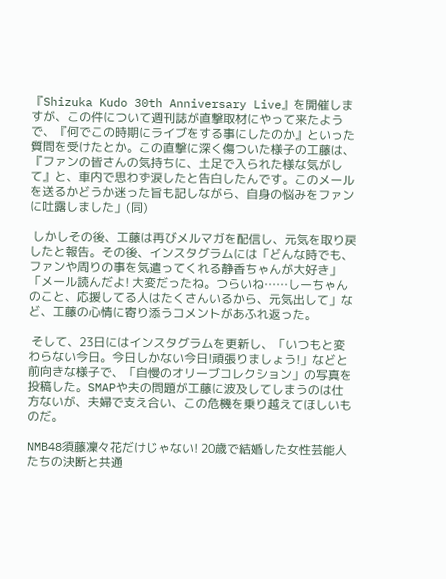『Shizuka Kudo 30th Anniversary Live』を開催しますが、この件について週刊誌が直撃取材にやって来たようで、『何でこの時期にライブをする事にしたのか』といった質問を受けたとか。この直撃に深く傷ついた様子の工藤は、『ファンの皆さんの気持ちに、土足で入られた様な気がして』と、車内で思わず涙したと告白したんです。このメールを送るかどうか迷った旨も記しながら、自身の悩みをファンに吐露しました」(同)

 しかしその後、工藤は再びメルマガを配信し、元気を取り戻したと報告。その後、インスタグラムには「どんな時でも、ファンや周りの事を気遣ってくれる静香ちゃんが大好き」「メール読んだよ! 大変だったね。つらいね……しーちゃんのこと、応援してる人はたくさんいるから、元気出して」など、工藤の心情に寄り添うコメントがあふれ返った。

 そして、23日にはインスタグラムを更新し、「いつもと変わらない今日。今日しかない今日!頑張りましょう!」などと前向きな様子で、「自慢のオリーブコレクション」の写真を投稿した。SMAPや夫の問題が工藤に波及してしまうのは仕方ないが、夫婦で支え合い、この危機を乗り越えてほしいものだ。

NMB48須藤凜々花だけじゃない! 20歳で結婚した女性芸能人たちの決断と共通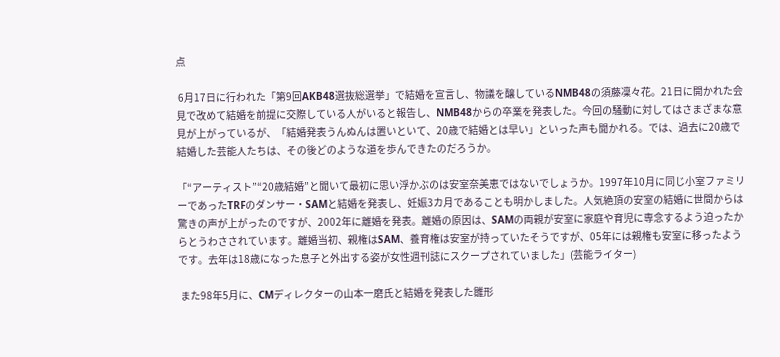点

 6月17日に行われた「第9回AKB48選抜総選挙」で結婚を宣言し、物議を醸しているNMB48の須藤凜々花。21日に開かれた会見で改めて結婚を前提に交際している人がいると報告し、NMB48からの卒業を発表した。今回の騒動に対してはさまざまな意見が上がっているが、「結婚発表うんぬんは置いといて、20歳で結婚とは早い」といった声も聞かれる。では、過去に20歳で結婚した芸能人たちは、その後どのような道を歩んできたのだろうか。

「“アーティスト”“20歳結婚”と聞いて最初に思い浮かぶのは安室奈美恵ではないでしょうか。1997年10月に同じ小室ファミリーであったTRFのダンサー・SAMと結婚を発表し、妊娠3カ月であることも明かしました。人気絶頂の安室の結婚に世間からは驚きの声が上がったのですが、2002年に離婚を発表。離婚の原因は、SAMの両親が安室に家庭や育児に専念するよう迫ったからとうわさされています。離婚当初、親権はSAM、養育権は安室が持っていたそうですが、05年には親権も安室に移ったようです。去年は18歳になった息子と外出する姿が女性週刊誌にスクープされていました」(芸能ライター)

 また98年5月に、CMディレクターの山本一磨氏と結婚を発表した雛形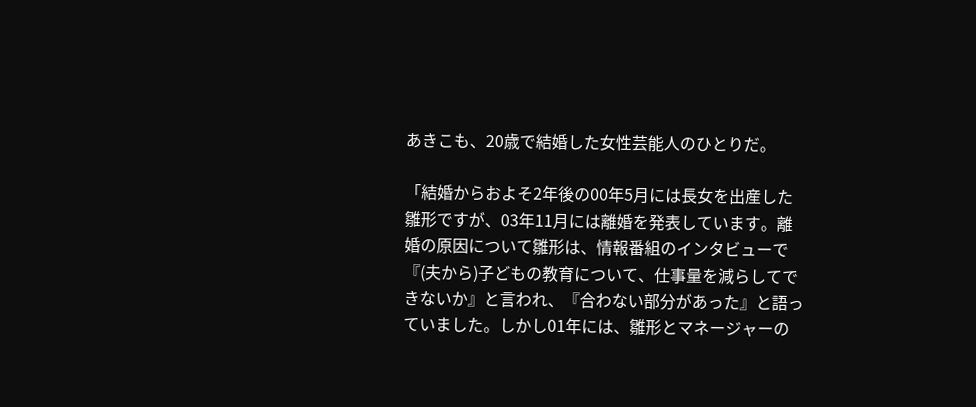あきこも、20歳で結婚した女性芸能人のひとりだ。

「結婚からおよそ2年後の00年5月には長女を出産した雛形ですが、03年11月には離婚を発表しています。離婚の原因について雛形は、情報番組のインタビューで『(夫から)子どもの教育について、仕事量を減らしてできないか』と言われ、『合わない部分があった』と語っていました。しかし01年には、雛形とマネージャーの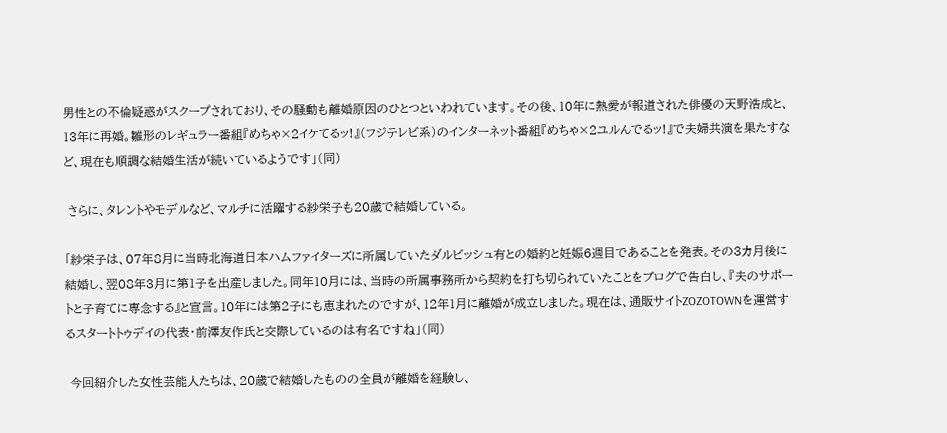男性との不倫疑惑がスクープされており、その騒動も離婚原因のひとつといわれています。その後、10年に熱愛が報道された俳優の天野浩成と、13年に再婚。雛形のレギュラー番組『めちゃ×2イケてるッ!』(フジテレビ系)のインターネット番組『めちゃ×2ユルんでるッ!』で夫婦共演を果たすなど、現在も順調な結婚生活が続いているようです」(同)

 さらに、タレントやモデルなど、マルチに活躍する紗栄子も20歳で結婚している。

「紗栄子は、07年8月に当時北海道日本ハムファイターズに所属していたダルビッシュ有との婚約と妊娠6週目であることを発表。その3カ月後に結婚し、翌08年3月に第1子を出産しました。同年10月には、当時の所属事務所から契約を打ち切られていたことをブログで告白し、『夫のサポートと子育てに専念する』と宣言。10年には第2子にも恵まれたのですが、12年1月に離婚が成立しました。現在は、通販サイトZOZOTOWNを運営するスタートトゥデイの代表・前澤友作氏と交際しているのは有名ですね」(同)

 今回紹介した女性芸能人たちは、20歳で結婚したものの全員が離婚を経験し、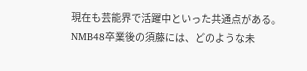現在も芸能界で活躍中といった共通点がある。NMB48卒業後の須藤には、どのような未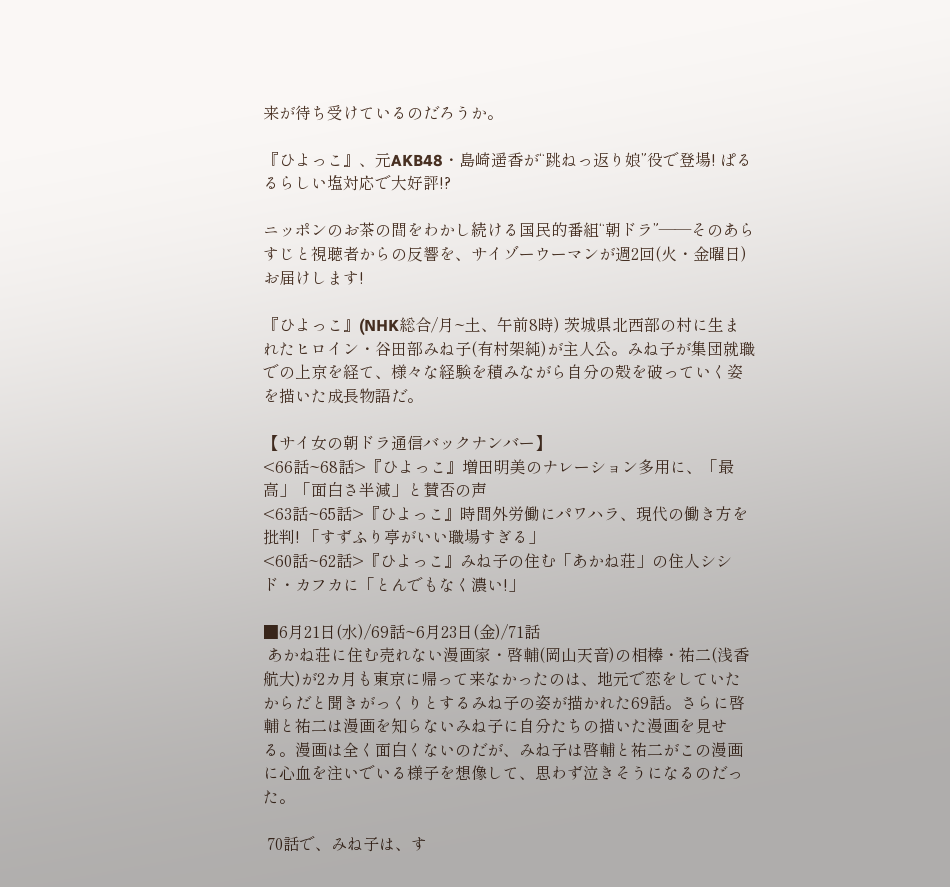来が待ち受けているのだろうか。

『ひよっこ』、元AKB48・島崎遥香が“跳ねっ返り娘”役で登場! ぱるるらしい塩対応で大好評!?

ニッポンのお茶の間をわかし続ける国民的番組“朝ドラ”――そのあらすじと視聴者からの反響を、サイゾーウーマンが週2回(火・金曜日)お届けします!

『ひよっこ』(NHK総合/月~土、午前8時) 茨城県北西部の村に生まれたヒロイン・谷田部みね子(有村架純)が主人公。みね子が集団就職での上京を経て、様々な経験を積みながら自分の殻を破っていく姿を描いた成長物語だ。

【サイ女の朝ドラ通信バックナンバー】
<66話~68話>『ひよっこ』増田明美のナレーション多用に、「最高」「面白さ半減」と賛否の声
<63話~65話>『ひよっこ』時間外労働にパワハラ、現代の働き方を批判! 「すずふり亭がいい職場すぎる」
<60話~62話>『ひよっこ』みね子の住む「あかね荘」の住人シシド・カフカに「とんでもなく濃い!」

■6月21日(水)/69話~6月23日(金)/71話
 あかね荘に住む売れない漫画家・啓輔(岡山天音)の相棒・祐二(浅香航大)が2カ月も東京に帰って来なかったのは、地元で恋をしていたからだと聞きがっくりとするみね子の姿が描かれた69話。さらに啓輔と祐二は漫画を知らないみね子に自分たちの描いた漫画を見せる。漫画は全く面白くないのだが、みね子は啓輔と祐二がこの漫画に心血を注いでいる様子を想像して、思わず泣きそうになるのだった。

 70話で、みね子は、す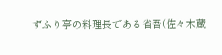ずふり亭の料理長である省吾(佐々木蔵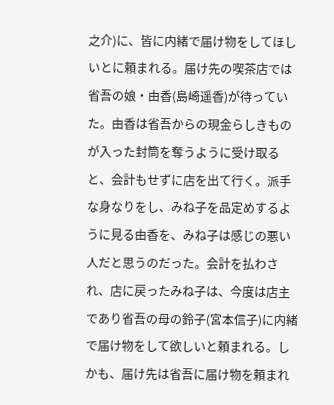之介)に、皆に内緒で届け物をしてほしいとに頼まれる。届け先の喫茶店では省吾の娘・由香(島崎遥香)が待っていた。由香は省吾からの現金らしきものが入った封筒を奪うように受け取ると、会計もせずに店を出て行く。派手な身なりをし、みね子を品定めするように見る由香を、みね子は感じの悪い人だと思うのだった。会計を払わされ、店に戻ったみね子は、今度は店主であり省吾の母の鈴子(宮本信子)に内緒で届け物をして欲しいと頼まれる。しかも、届け先は省吾に届け物を頼まれ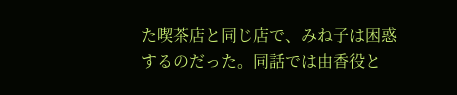た喫茶店と同じ店で、みね子は困惑するのだった。同話では由香役と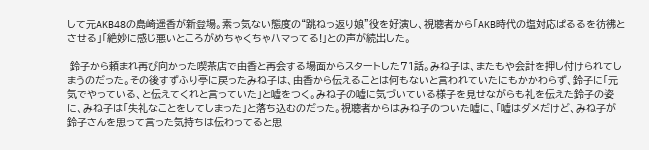して元AKB48の島崎遥香が新登場。素っ気ない態度の“跳ねっ返り娘”役を好演し、視聴者から「AKB時代の塩対応ぱるるを彷彿とさせる」「絶妙に感じ悪いところがめちゃくちゃハマってる!」との声が続出した。

 鈴子から頼まれ再び向かった喫茶店で由香と再会する場面からスタートした71話。みね子は、またもや会計を押し付けられてしまうのだった。その後すずふり亭に戻ったみね子は、由香から伝えることは何もないと言われていたにもかかわらず、鈴子に「元気でやっている、と伝えてくれと言っていた」と嘘をつく。みね子の嘘に気づいている様子を見せながらも礼を伝えた鈴子の姿に、みね子は「失礼なことをしてしまった」と落ち込むのだった。視聴者からはみね子のついた嘘に、「嘘はダメだけど、みね子が鈴子さんを思って言った気持ちは伝わってると思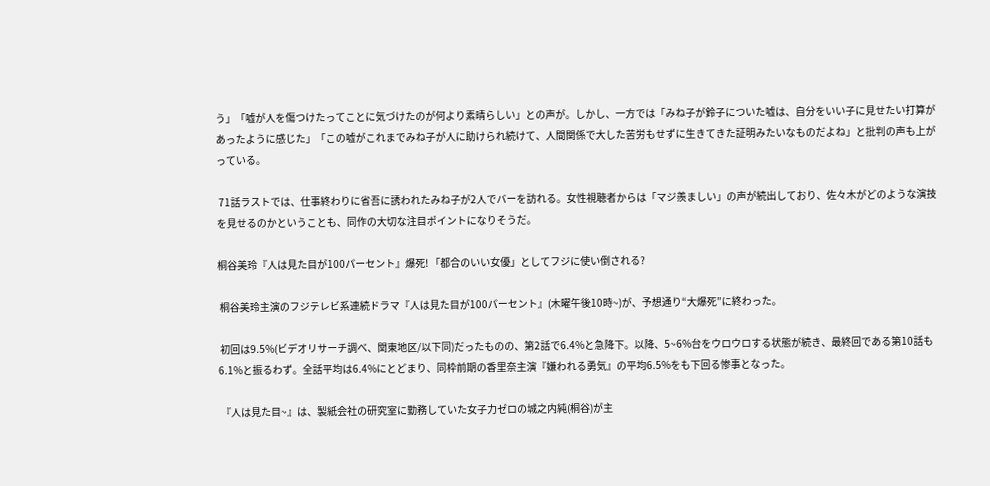う」「嘘が人を傷つけたってことに気づけたのが何より素晴らしい」との声が。しかし、一方では「みね子が鈴子についた嘘は、自分をいい子に見せたい打算があったように感じた」「この嘘がこれまでみね子が人に助けられ続けて、人間関係で大した苦労もせずに生きてきた証明みたいなものだよね」と批判の声も上がっている。

 71話ラストでは、仕事終わりに省吾に誘われたみね子が2人でバーを訪れる。女性視聴者からは「マジ羨ましい」の声が続出しており、佐々木がどのような演技を見せるのかということも、同作の大切な注目ポイントになりそうだ。

桐谷美玲『人は見た目が100パーセント』爆死! 「都合のいい女優」としてフジに使い倒される?

 桐谷美玲主演のフジテレビ系連続ドラマ『人は見た目が100パーセント』(木曜午後10時~)が、予想通り“大爆死”に終わった。

 初回は9.5%(ビデオリサーチ調べ、関東地区/以下同)だったものの、第2話で6.4%と急降下。以降、5~6%台をウロウロする状態が続き、最終回である第10話も6.1%と振るわず。全話平均は6.4%にとどまり、同枠前期の香里奈主演『嫌われる勇気』の平均6.5%をも下回る惨事となった。

 『人は見た目~』は、製紙会社の研究室に勤務していた女子力ゼロの城之内純(桐谷)が主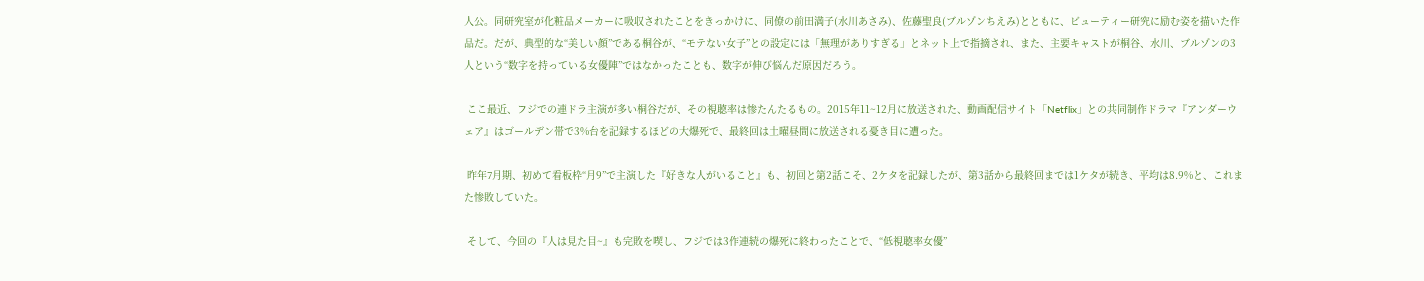人公。同研究室が化粧品メーカーに吸収されたことをきっかけに、同僚の前田満子(水川あさみ)、佐藤聖良(ブルゾンちえみ)とともに、ビューティー研究に励む姿を描いた作品だ。だが、典型的な“美しい顔”である桐谷が、“モテない女子”との設定には「無理がありすぎる」とネット上で指摘され、また、主要キャストが桐谷、水川、ブルゾンの3人という“数字を持っている女優陣”ではなかったことも、数字が伸び悩んだ原因だろう。

 ここ最近、フジでの連ドラ主演が多い桐谷だが、その視聴率は惨たんたるもの。2015年11~12月に放送された、動画配信サイト「Netflix」との共同制作ドラマ『アンダーウェア』はゴールデン帯で3%台を記録するほどの大爆死で、最終回は土曜昼間に放送される憂き目に遭った。

 昨年7月期、初めて看板枠“月9”で主演した『好きな人がいること』も、初回と第2話こそ、2ケタを記録したが、第3話から最終回までは1ケタが続き、平均は8.9%と、これまた惨敗していた。

 そして、今回の『人は見た目~』も完敗を喫し、フジでは3作連続の爆死に終わったことで、“低視聴率女優”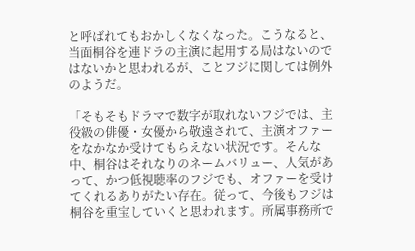と呼ばれてもおかしくなくなった。こうなると、当面桐谷を連ドラの主演に起用する局はないのではないかと思われるが、ことフジに関しては例外のようだ。

「そもそもドラマで数字が取れないフジでは、主役級の俳優・女優から敬遠されて、主演オファーをなかなか受けてもらえない状況です。そんな中、桐谷はそれなりのネームバリュー、人気があって、かつ低視聴率のフジでも、オファーを受けてくれるありがたい存在。従って、今後もフジは桐谷を重宝していくと思われます。所属事務所で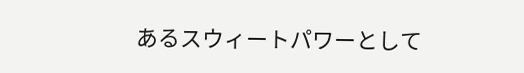あるスウィートパワーとして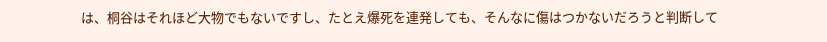は、桐谷はそれほど大物でもないですし、たとえ爆死を連発しても、そんなに傷はつかないだろうと判断して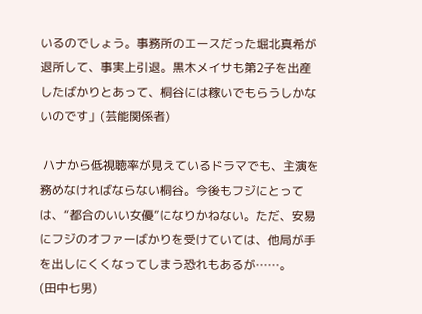いるのでしょう。事務所のエースだった堀北真希が退所して、事実上引退。黒木メイサも第2子を出産したばかりとあって、桐谷には稼いでもらうしかないのです」(芸能関係者)

 ハナから低視聴率が見えているドラマでも、主演を務めなければならない桐谷。今後もフジにとっては、“都合のいい女優”になりかねない。ただ、安易にフジのオファーばかりを受けていては、他局が手を出しにくくなってしまう恐れもあるが……。
(田中七男)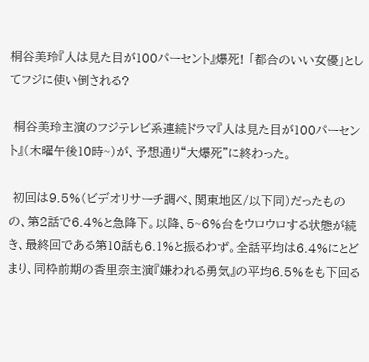桐谷美玲『人は見た目が100パーセント』爆死! 「都合のいい女優」としてフジに使い倒される?

 桐谷美玲主演のフジテレビ系連続ドラマ『人は見た目が100パーセント』(木曜午後10時~)が、予想通り“大爆死”に終わった。

 初回は9.5%(ビデオリサーチ調べ、関東地区/以下同)だったものの、第2話で6.4%と急降下。以降、5~6%台をウロウロする状態が続き、最終回である第10話も6.1%と振るわず。全話平均は6.4%にとどまり、同枠前期の香里奈主演『嫌われる勇気』の平均6.5%をも下回る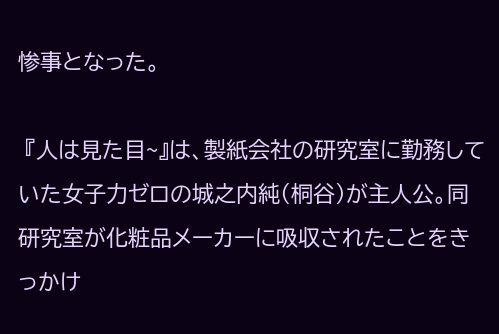惨事となった。

 『人は見た目~』は、製紙会社の研究室に勤務していた女子力ゼロの城之内純(桐谷)が主人公。同研究室が化粧品メーカーに吸収されたことをきっかけ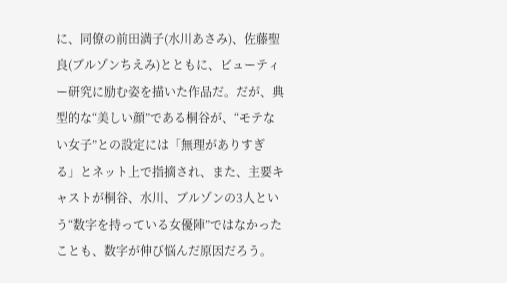に、同僚の前田満子(水川あさみ)、佐藤聖良(ブルゾンちえみ)とともに、ビューティー研究に励む姿を描いた作品だ。だが、典型的な“美しい顔”である桐谷が、“モテない女子”との設定には「無理がありすぎる」とネット上で指摘され、また、主要キャストが桐谷、水川、ブルゾンの3人という“数字を持っている女優陣”ではなかったことも、数字が伸び悩んだ原因だろう。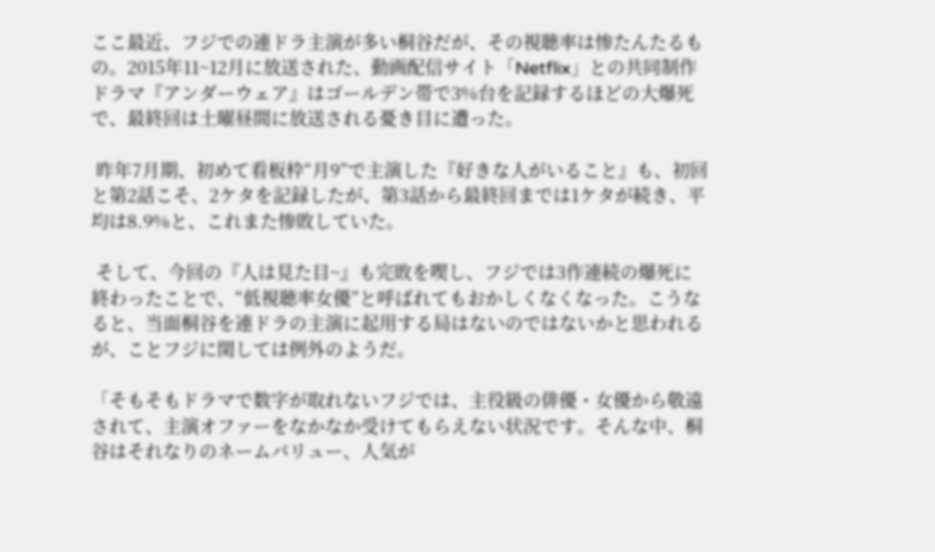ここ最近、フジでの連ドラ主演が多い桐谷だが、その視聴率は惨たんたるもの。2015年11~12月に放送された、動画配信サイト「Netflix」との共同制作ドラマ『アンダーウェア』はゴールデン帯で3%台を記録するほどの大爆死で、最終回は土曜昼間に放送される憂き目に遭った。

 昨年7月期、初めて看板枠“月9”で主演した『好きな人がいること』も、初回と第2話こそ、2ケタを記録したが、第3話から最終回までは1ケタが続き、平均は8.9%と、これまた惨敗していた。

 そして、今回の『人は見た目~』も完敗を喫し、フジでは3作連続の爆死に終わったことで、“低視聴率女優”と呼ばれてもおかしくなくなった。こうなると、当面桐谷を連ドラの主演に起用する局はないのではないかと思われるが、ことフジに関しては例外のようだ。

「そもそもドラマで数字が取れないフジでは、主役級の俳優・女優から敬遠されて、主演オファーをなかなか受けてもらえない状況です。そんな中、桐谷はそれなりのネームバリュー、人気が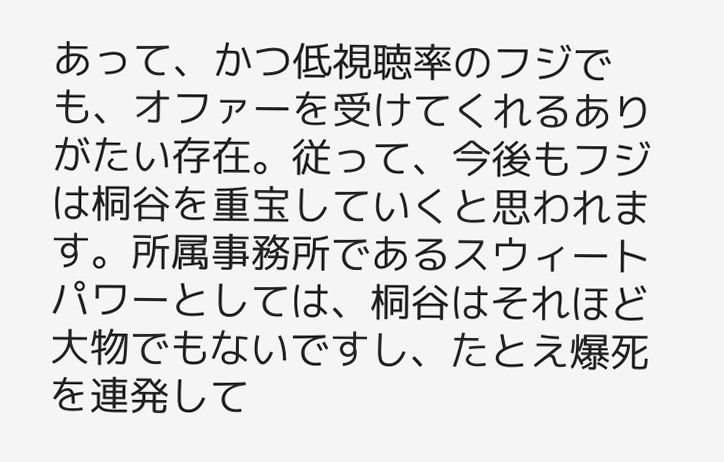あって、かつ低視聴率のフジでも、オファーを受けてくれるありがたい存在。従って、今後もフジは桐谷を重宝していくと思われます。所属事務所であるスウィートパワーとしては、桐谷はそれほど大物でもないですし、たとえ爆死を連発して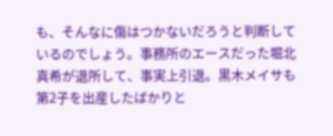も、そんなに傷はつかないだろうと判断しているのでしょう。事務所のエースだった堀北真希が退所して、事実上引退。黒木メイサも第2子を出産したばかりと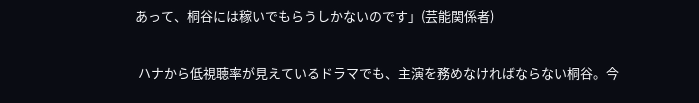あって、桐谷には稼いでもらうしかないのです」(芸能関係者)

 ハナから低視聴率が見えているドラマでも、主演を務めなければならない桐谷。今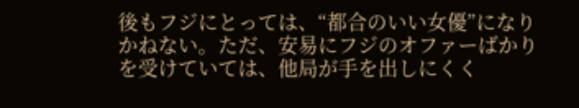後もフジにとっては、“都合のいい女優”になりかねない。ただ、安易にフジのオファーばかりを受けていては、他局が手を出しにくく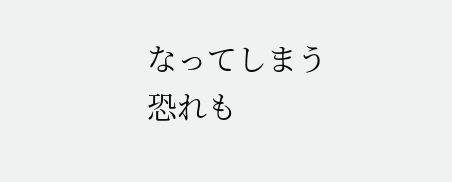なってしまう恐れも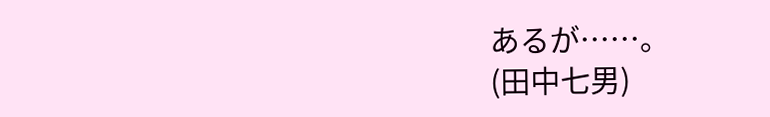あるが……。
(田中七男)